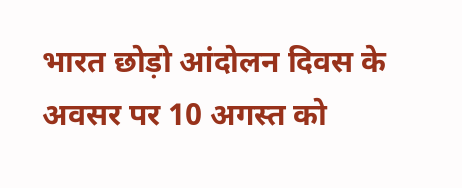भारत छोड़ो आंदोलन दिवस के अवसर पर 10 अगस्त को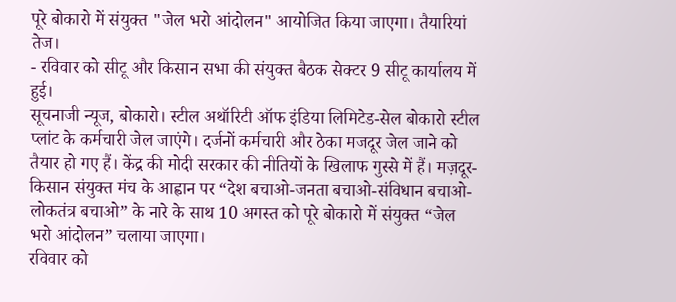पूरे बोकारो में संयुक्त "जेल भरो आंदोलन" आयोजित किया जाएगा। तैयारियां तेज।
- रविवार को सीटू और किसान सभा की संयुक्त बैठक सेक्टर 9 सीटू कार्यालय में हुई।
सूचनाजी न्यूज, बोकारो। स्टील अथॉरिटी ऑफ इंडिया लिमिटेड-सेल बोकारो स्टील प्लांट के कर्मचारी जेल जाएंगे। दर्जनों कर्मचारी और ठेका मजदूर जेल जाने को तैयार हो गए हैं। केंद्र की मोदी सरकार की नीतियों के खिलाफ गुस्से में हैं। मज़दूर-किसान संयुक्त मंच के आह्वान पर “देश बचाओ-जनता बचाओ-संविधान बचाओ-लोकतंत्र बचाओ” के नारे के साथ 10 अगस्त को पूरे बोकारो में संयुक्त “जेल भरो आंदोलन” चलाया जाएगा।
रविवार को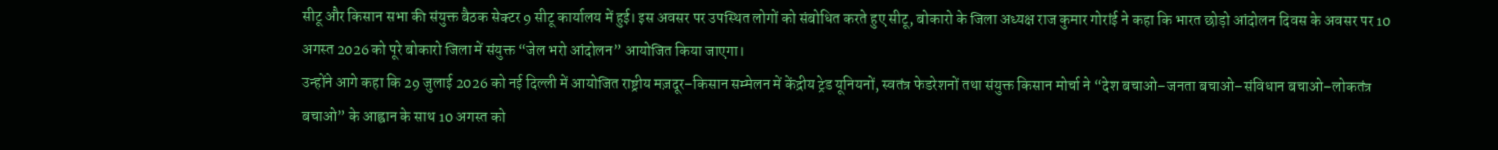सीटू और किसान सभा की संयुक्त बैठक सेक्टर 9 सीटू कार्यालय में हुई। इस अवसर पर उपस्थित लोगों को संबोधित करते हुए सीटू, बोकारो के जिला अध्यक्ष राज कुमार गोरांई ने कहा कि भारत छोड़ो आंदोलन दिवस के अवसर पर 10 अगस्त 2026 को पूरे बोकारो जिला में संयुक्त “जेल भरो आंदोलन” आयोजित किया जाएगा।
उन्होंने आगे कहा कि 29 जुलाई 2026 को नई दिल्ली में आयोजित राष्ट्रीय मज़दूर–किसान सम्मेलन में केंद्रीय ट्रेड यूनियनों, स्वतंत्र फेडरेशनों तथा संयुक्त किसान मोर्चा ने “देश बचाओ–जनता बचाओ–संविधान बचाओ–लोकतंत्र बचाओ” के आह्वान के साथ 10 अगस्त को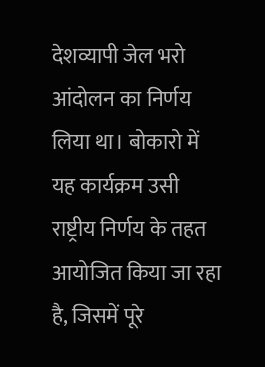देशव्यापी जेल भरो आंदोलन का निर्णय लिया था। बोकारो में यह कार्यक्रम उसी राष्ट्रीय निर्णय के तहत आयोजित किया जा रहा है, जिसमें पूरे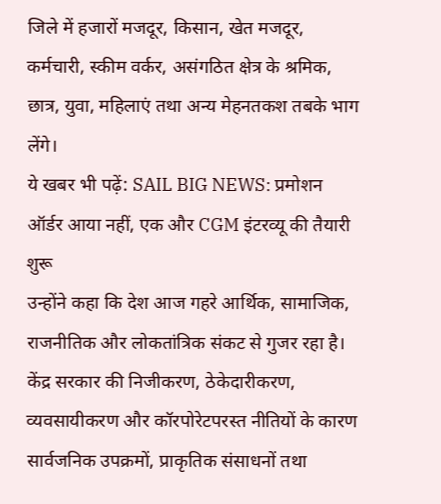जिले में हजारों मजदूर, किसान, खेत मजदूर, कर्मचारी, स्कीम वर्कर, असंगठित क्षेत्र के श्रमिक, छात्र, युवा, महिलाएं तथा अन्य मेहनतकश तबके भाग लेंगे।
ये खबर भी पढ़ें: SAIL BIG NEWS: प्रमोशन ऑर्डर आया नहीं, एक और CGM इंटरव्यू की तैयारी शुरू
उन्होंने कहा कि देश आज गहरे आर्थिक, सामाजिक, राजनीतिक और लोकतांत्रिक संकट से गुजर रहा है। केंद्र सरकार की निजीकरण, ठेकेदारीकरण, व्यवसायीकरण और कॉरपोरेटपरस्त नीतियों के कारण सार्वजनिक उपक्रमों, प्राकृतिक संसाधनों तथा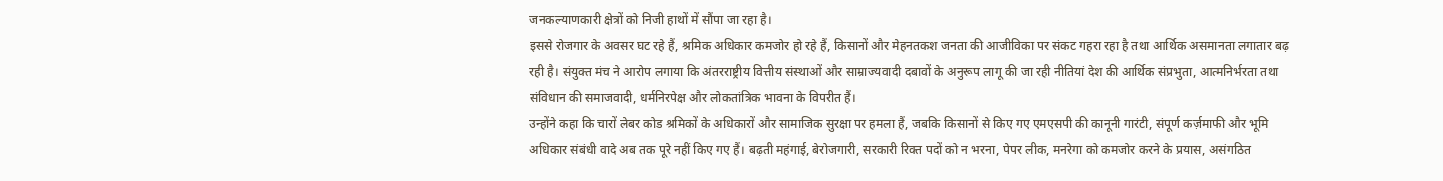जनकल्याणकारी क्षेत्रों को निजी हाथों में सौंपा जा रहा है।
इससे रोजगार के अवसर घट रहे हैं, श्रमिक अधिकार कमजोर हो रहे हैं, किसानों और मेहनतकश जनता की आजीविका पर संकट गहरा रहा है तथा आर्थिक असमानता लगातार बढ़ रही है। संयुक्त मंच ने आरोप लगाया कि अंतरराष्ट्रीय वित्तीय संस्थाओं और साम्राज्यवादी दबावों के अनुरूप लागू की जा रही नीतियां देश की आर्थिक संप्रभुता, आत्मनिर्भरता तथा संविधान की समाजवादी, धर्मनिरपेक्ष और लोकतांत्रिक भावना के विपरीत हैं।
उन्होंने कहा कि चारों लेबर कोड श्रमिकों के अधिकारों और सामाजिक सुरक्षा पर हमला हैं, जबकि किसानों से किए गए एमएसपी की कानूनी गारंटी, संपूर्ण कर्ज़माफी और भूमि अधिकार संबंधी वादे अब तक पूरे नहीं किए गए हैं। बढ़ती महंगाई, बेरोजगारी, सरकारी रिक्त पदों को न भरना, पेपर लीक, मनरेगा को कमजोर करने के प्रयास, असंगठित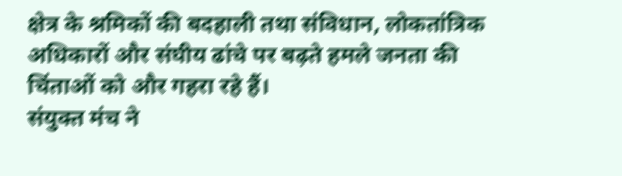क्षेत्र के श्रमिकों की बदहाली तथा संविधान, लोकतांत्रिक अधिकारों और संघीय ढांचे पर बढ़ते हमले जनता की चिंताओं को और गहरा रहे हैं।
संयुक्त मंच ने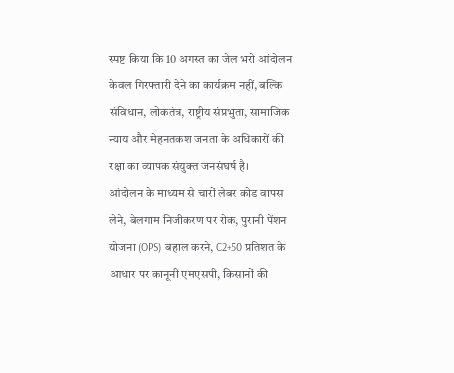स्पष्ट किया कि 10 अगस्त का जेल भरो आंदोलन केवल गिरफ्तारी देने का कार्यक्रम नहीं, बल्कि संविधान, लोकतंत्र, राष्ट्रीय संप्रभुता, सामाजिक न्याय और मेहनतकश जनता के अधिकारों की रक्षा का व्यापक संयुक्त जनसंघर्ष है।
आंदोलन के माध्यम से चारों लेबर कोड वापस लेने, बेलगाम निजीकरण पर रोक, पुरानी पेंशन योजना (OPS) बहाल करने, C2+50 प्रतिशत के आधार पर कानूनी एमएसपी, किसानों की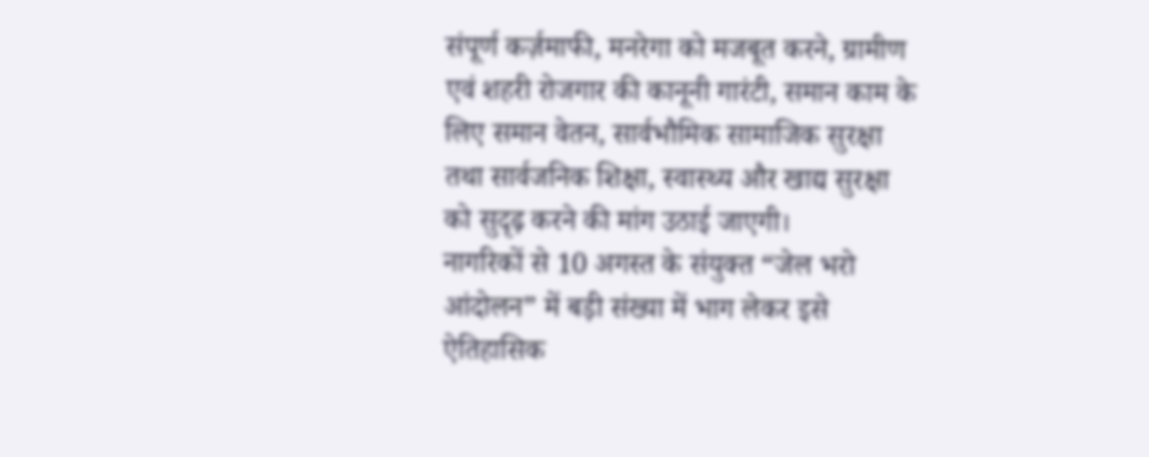संपूर्ण कर्ज़माफी, मनरेगा को मजबूत करने, ग्रामीण एवं शहरी रोजगार की कानूनी गारंटी, समान काम के लिए समान वेतन, सार्वभौमिक सामाजिक सुरक्षा तथा सार्वजनिक शिक्षा, स्वास्थ्य और खाद्य सुरक्षा को सुदृढ़ करने की मांग उठाई जाएगी।
नागरिकों से 10 अगस्त के संयुक्त “जेल भरो आंदोलन” में बड़ी संख्या में भाग लेकर इसे ऐतिहासिक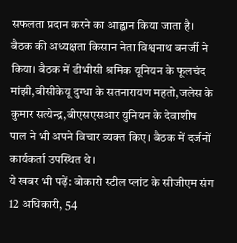सफलता प्रदान करने का आह्वान किया जाता है। बैठक की अध्यक्षता किसान नेता विश्वनाथ बनर्जी ने किया। बैठक में डीभीसी श्रमिक यूनियन के फूलचंद मांझी,बीसीकेयू दुग्धा के सतनारायण महतो,जलेस के कुमार सत्येन्द्र,बीएसएसआर युनियन के देवाशीष पाल ने भी अपने विचार व्यक्त किए। बैठक में दर्जनों कार्यकर्ता उपस्थित थे।
ये खबर भी पढ़ें: बोकारो स्टील प्लांट के सीजीएम संग 12 अधिकारी, 54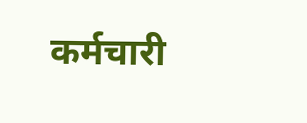कर्मचारी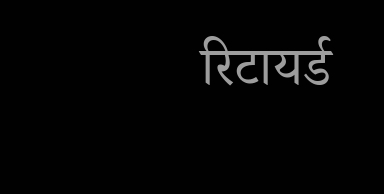रिटायर्ड